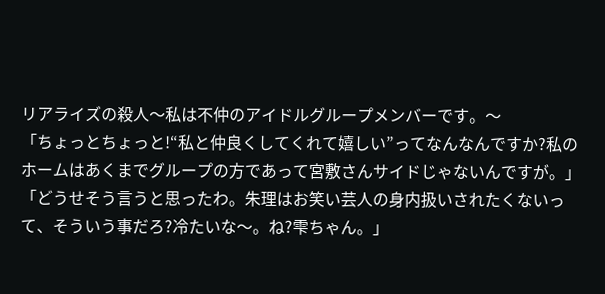リアライズの殺人〜私は不仲のアイドルグループメンバーです。〜
「ちょっとちょっと!“私と仲良くしてくれて嬉しい”ってなんなんですか?私のホームはあくまでグループの方であって宮敷さんサイドじゃないんですが。」
「どうせそう言うと思ったわ。朱理はお笑い芸人の身内扱いされたくないって、そういう事だろ?冷たいな〜。ね?雫ちゃん。」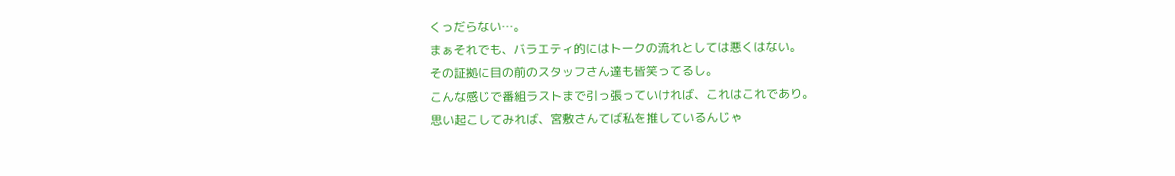くっだらない…。
まぁそれでも、バラエティ的にはトークの流れとしては悪くはない。
その証拠に目の前のスタッフさん達も皆笑ってるし。
こんな感じで番組ラストまで引っ張っていければ、これはこれであり。
思い起こしてみれば、宮敷さんてば私を推しているんじゃ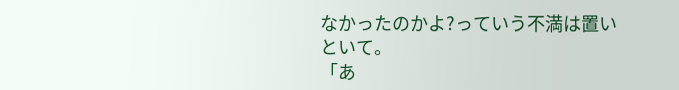なかったのかよ?っていう不満は置いといて。
「あ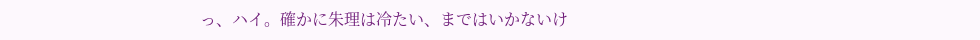っ、ハイ。確かに朱理は冷たい、まではいかないけ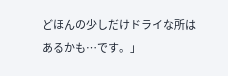どほんの少しだけドライな所はあるかも…です。」